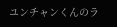ユンチャンくんのラ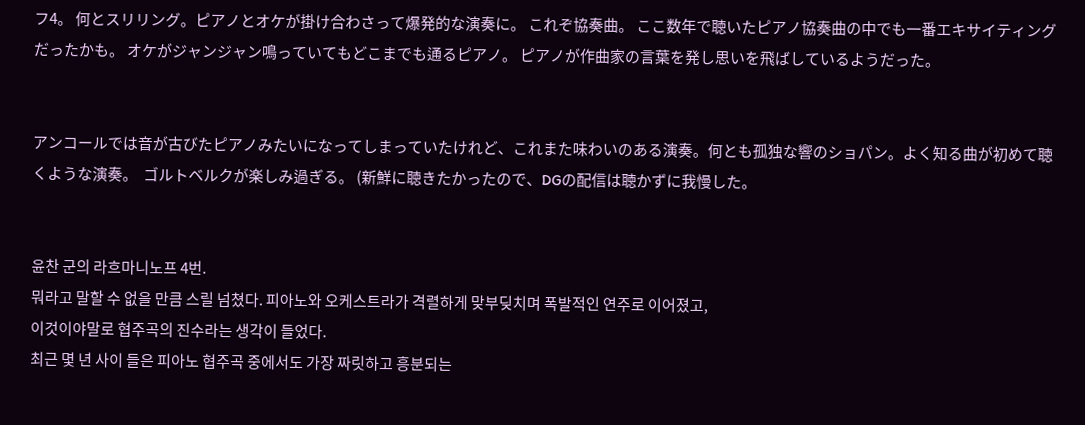フ4。 何とスリリング。ピアノとオケが掛け合わさって爆発的な演奏に。 これぞ協奏曲。 ここ数年で聴いたピアノ協奏曲の中でも一番エキサイティングだったかも。 オケがジャンジャン鳴っていてもどこまでも通るピアノ。 ピアノが作曲家の言葉を発し思いを飛ばしているようだった。


アンコールでは音が古びたピアノみたいになってしまっていたけれど、これまた味わいのある演奏。何とも孤独な響のショパン。よく知る曲が初めて聴くような演奏。  ゴルトベルクが楽しみ過ぎる。 (新鮮に聴きたかったので、DGの配信は聴かずに我慢した。


윤찬 군의 라흐마니노프 4번.
뭐라고 말할 수 없을 만큼 스릴 넘쳤다. 피아노와 오케스트라가 격렬하게 맞부딪치며 폭발적인 연주로 이어졌고,
이것이야말로 협주곡의 진수라는 생각이 들었다.
최근 몇 년 사이 들은 피아노 협주곡 중에서도 가장 짜릿하고 흥분되는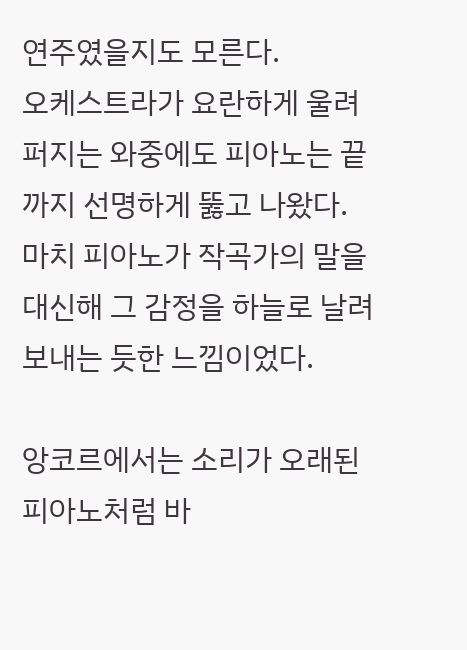연주였을지도 모른다.
오케스트라가 요란하게 울려 퍼지는 와중에도 피아노는 끝까지 선명하게 뚫고 나왔다.
마치 피아노가 작곡가의 말을 대신해 그 감정을 하늘로 날려 보내는 듯한 느낌이었다.

앙코르에서는 소리가 오래된 피아노처럼 바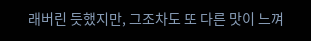래버린 듯했지만, 그조차도 또 다른 맛이 느껴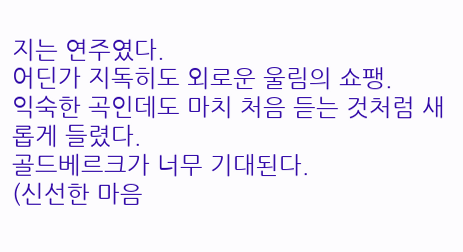지는 연주였다.
어딘가 지독히도 외로운 울림의 쇼팽.
익숙한 곡인데도 마치 처음 듣는 것처럼 새롭게 들렸다.
골드베르크가 너무 기대된다.
(신선한 마음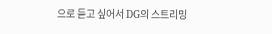으로 듣고 싶어서 DG의 스트리밍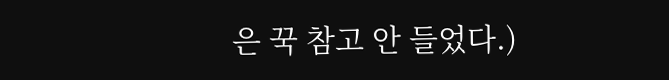은 꾹 참고 안 들었다.)